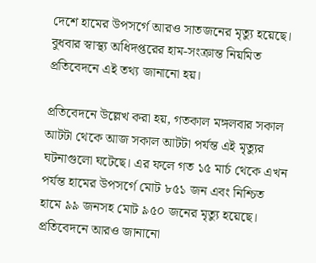দেশে হামের উপসর্গে আরও সাতজনের মৃত্যু হয়েছে। বুধবার স্বাস্থ্য অধিদপ্তরের হাম-সংক্রান্ত নিয়মিত প্রতিবেদনে এই তথ্য জানানো হয়।

প্রতিবেদনে উল্লেখ করা হয়, গতকাল মঙ্গলবার সকাল আটটা থেকে আজ সকাল আটটা পর্যন্ত এই মৃত্যুর ঘটনাগুলো ঘটেছে। এর ফলে গত ১৫ মার্চ থেকে এখন পর্যন্ত হামের উপসর্গে মোট ৮৫১ জন এবং নিশ্চিত হামে ৯৯ জনসহ মোট ৯৫০ জনের মৃত্যু হয়েছে। প্রতিবেদনে আরও জানানো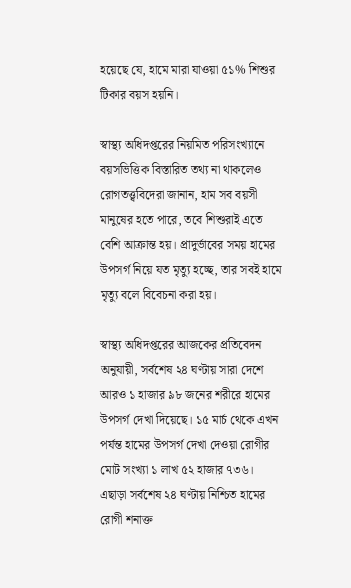হয়েছে যে, হামে মারা যাওয়া ৫১% শিশুর টিকার বয়স হয়নি।

স্বাস্থ্য অধিদপ্তরের নিয়মিত পরিসংখ্যানে বয়সভিত্তিক বিস্তারিত তথ্য না থাকলেও রোগতত্ত্ববিদেরা জানান, হাম সব বয়সী মানুষের হতে পারে, তবে শিশুরাই এতে বেশি আক্রান্ত হয়। প্রাদুর্ভাবের সময় হামের উপসর্গ নিয়ে যত মৃত্যু হচ্ছে, তার সবই হামে মৃত্যু বলে বিবেচনা করা হয়।

স্বাস্থ্য অধিদপ্তরের আজকের প্রতিবেদন অনুযায়ী, সর্বশেষ ২৪ ঘণ্টায় সারা দেশে আরও ১ হাজার ৯৮ জনের শরীরে হামের উপসর্গ দেখা দিয়েছে। ১৫ মার্চ থেকে এখন পর্যন্ত হামের উপসর্গ দেখা দেওয়া রোগীর মোট সংখ্যা ১ লাখ ৫২ হাজার ৭৩৬। এছাড়া সর্বশেষ ২৪ ঘণ্টায় নিশ্চিত হামের রোগী শনাক্ত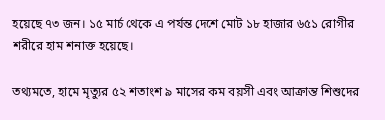হয়েছে ৭৩ জন। ১৫ মার্চ থেকে এ পর্যন্ত দেশে মোট ১৮ হাজার ৬৫১ রোগীর শরীরে হাম শনাক্ত হয়েছে।

তথ্যমতে, হামে মৃত্যুর ৫২ শতাংশ ৯ মাসের কম বয়সী এবং আক্রান্ত শিশুদের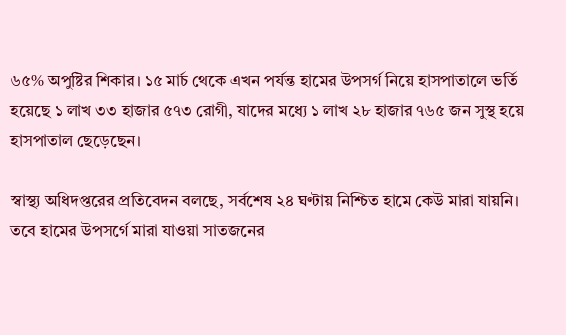৬৫% অপুষ্টির শিকার। ১৫ মার্চ থেকে এখন পর্যন্ত হামের উপসর্গ নিয়ে হাসপাতালে ভর্তি হয়েছে ১ লাখ ৩৩ হাজার ৫৭৩ রোগী, যাদের মধ্যে ১ লাখ ২৮ হাজার ৭৬৫ জন সুস্থ হয়ে হাসপাতাল ছেড়েছেন।

স্বাস্থ্য অধিদপ্তরের প্রতিবেদন বলছে, সর্বশেষ ২৪ ঘণ্টায় নিশ্চিত হামে কেউ মারা যায়নি। তবে হামের উপসর্গে মারা যাওয়া সাতজনের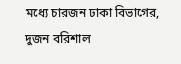মধ্যে চারজন ঢাকা বিভাগের, দুজন বরিশাল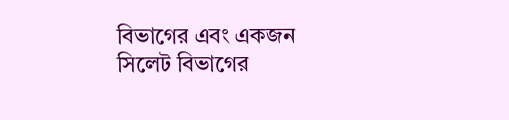বিভাগের এবং একজন সিলেট বিভাগের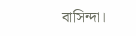বাসিন্দা।